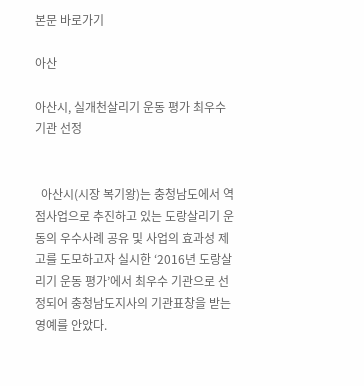본문 바로가기

아산

아산시, 실개천살리기 운동 평가 최우수 기관 선정


  아산시(시장 복기왕)는 충청남도에서 역점사업으로 추진하고 있는 도랑살리기 운동의 우수사례 공유 및 사업의 효과성 제고를 도모하고자 실시한 ‘2016년 도랑살리기 운동 평가’에서 최우수 기관으로 선정되어 충청남도지사의 기관표창을 받는 영예를 안았다.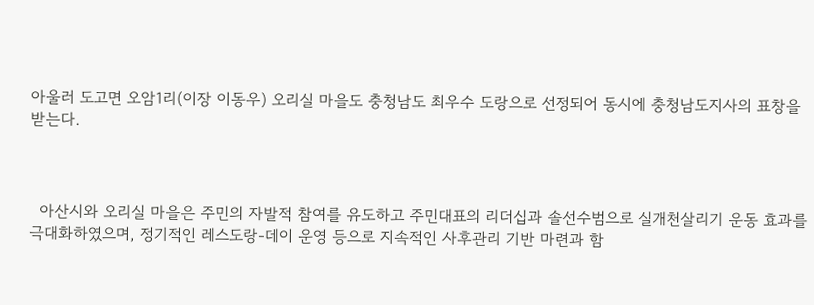아울러 도고면 오암1리(이장 이동우) 오리실 마을도 충청남도 최우수 도랑으로 선정되어 동시에 충청남도지사의 표창을 받는다.



  아산시와 오리실 마을은 주민의 자발적 참여를 유도하고 주민대표의 리더십과 솔선수범으로 실개천살리기 운동 효과를 극대화하였으며, 정기적인 레스도랑-데이 운영 등으로 지속적인 사후관리 기반 마련과 함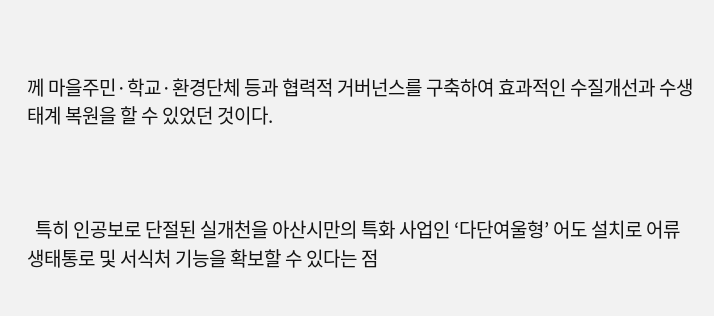께 마을주민·학교·환경단체 등과 협력적 거버넌스를 구축하여 효과적인 수질개선과 수생태계 복원을 할 수 있었던 것이다.



  특히 인공보로 단절된 실개천을 아산시만의 특화 사업인 ‘다단여울형’ 어도 설치로 어류 생태통로 및 서식처 기능을 확보할 수 있다는 점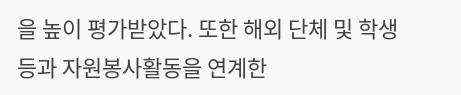을 높이 평가받았다. 또한 해외 단체 및 학생 등과 자원봉사활동을 연계한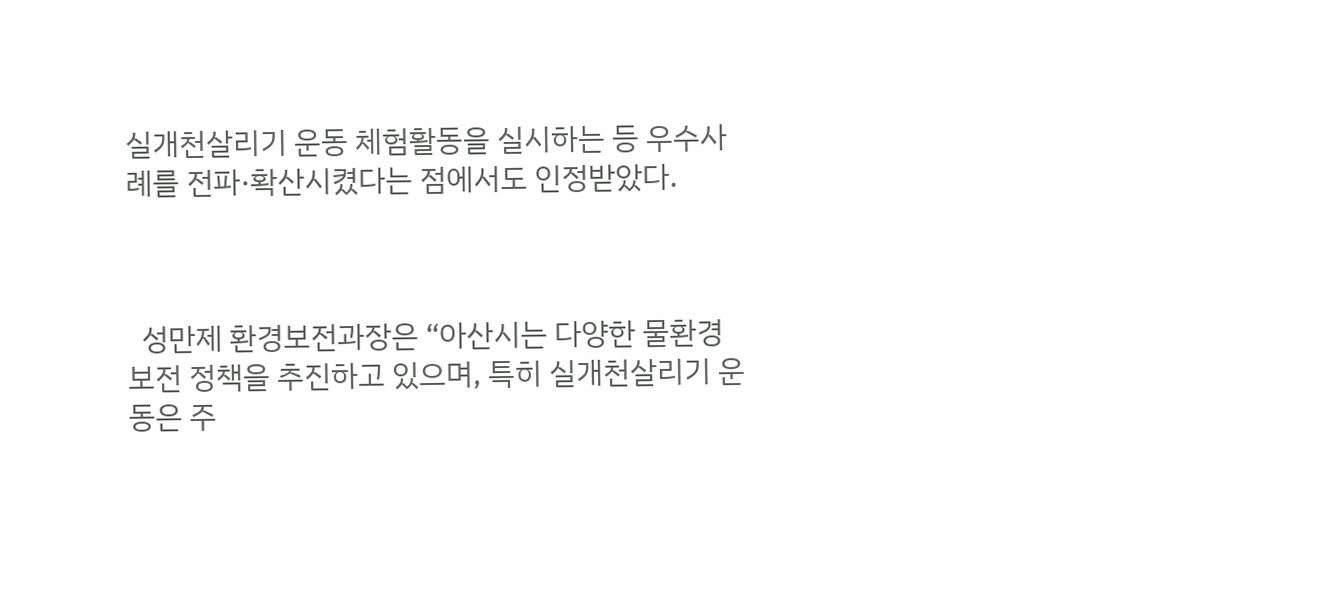실개천살리기 운동 체험활동을 실시하는 등 우수사례를 전파·확산시켰다는 점에서도 인정받았다.



  성만제 환경보전과장은 “아산시는 다양한 물환경보전 정책을 추진하고 있으며, 특히 실개천살리기 운동은 주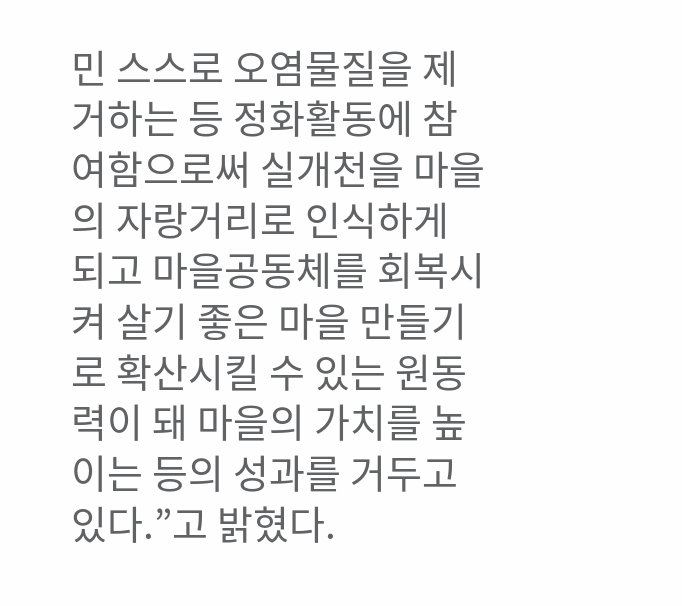민 스스로 오염물질을 제거하는 등 정화활동에 참여함으로써 실개천을 마을의 자랑거리로 인식하게 되고 마을공동체를 회복시켜 살기 좋은 마을 만들기로 확산시킬 수 있는 원동력이 돼 마을의 가치를 높이는 등의 성과를 거두고 있다.”고 밝혔다.